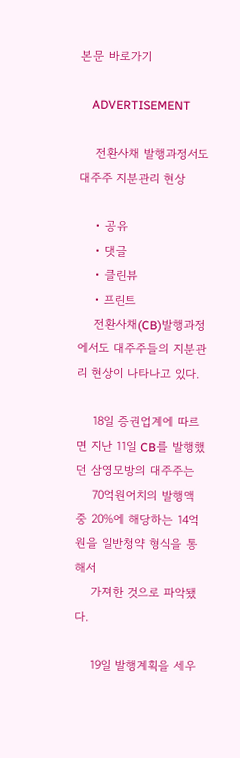본문 바로가기

    ADVERTISEMENT

    전환사채 발행과정서도 대주주 지분관리 현상

    • 공유
    • 댓글
    • 클린뷰
    • 프린트
    전환사채(CB)발행과정에서도 대주주들의 지분관리 현상이 나타나고 있다.

    18일 증권업계에 따르면 지난 11일 CB를 발행했던 삼영모방의 대주주는
    70억원어치의 발행액중 20%에 해당하는 14억원을 일반청약 형식을 통해서
    가져한 것으로 파악됐다.

    19일 발행계획을 세우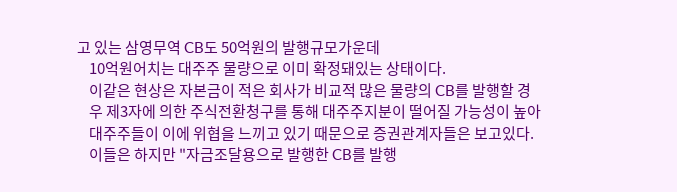고 있는 삼영무역 CB도 50억원의 발행규모가운데
    10억원어치는 대주주 물량으로 이미 확정돼있는 상태이다.
    이같은 현상은 자본금이 적은 회사가 비교적 많은 물량의 CB를 발행할 경
    우 제3자에 의한 주식전환청구를 통해 대주주지분이 떨어질 가능성이 높아
    대주주들이 이에 위협을 느끼고 있기 때문으로 증권관계자들은 보고있다.
    이들은 하지만 "자금조달용으로 발행한 CB를 발행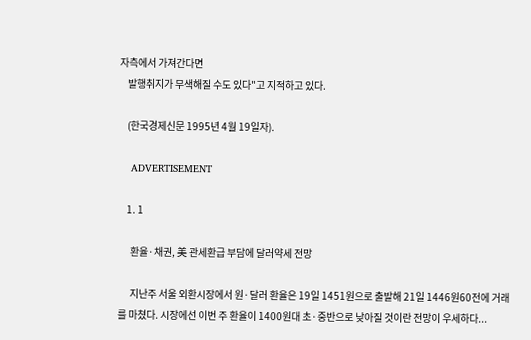자측에서 가져간다면
    발행취지가 무색해질 수도 있다"고 지적하고 있다.

    (한국경제신문 1995년 4월 19일자).

    ADVERTISEMENT

    1. 1

      환율·채권, 美 관세환급 부담에 달러약세 전망

      지난주 서울 외환시장에서 원·달러 환율은 19일 1451원으로 출발해 21일 1446원60전에 거래를 마쳤다. 시장에선 이번 주 환율이 1400원대 초·중반으로 낮아질 것이란 전망이 우세하다...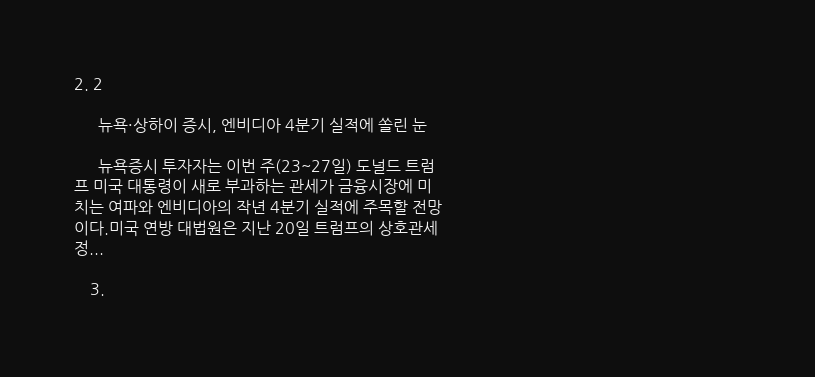2. 2

      뉴욕·상하이 증시, 엔비디아 4분기 실적에 쏠린 눈

      뉴욕증시 투자자는 이번 주(23~27일) 도널드 트럼프 미국 대통령이 새로 부과하는 관세가 금융시장에 미치는 여파와 엔비디아의 작년 4분기 실적에 주목할 전망이다.미국 연방 대법원은 지난 20일 트럼프의 상호관세 정...

    3.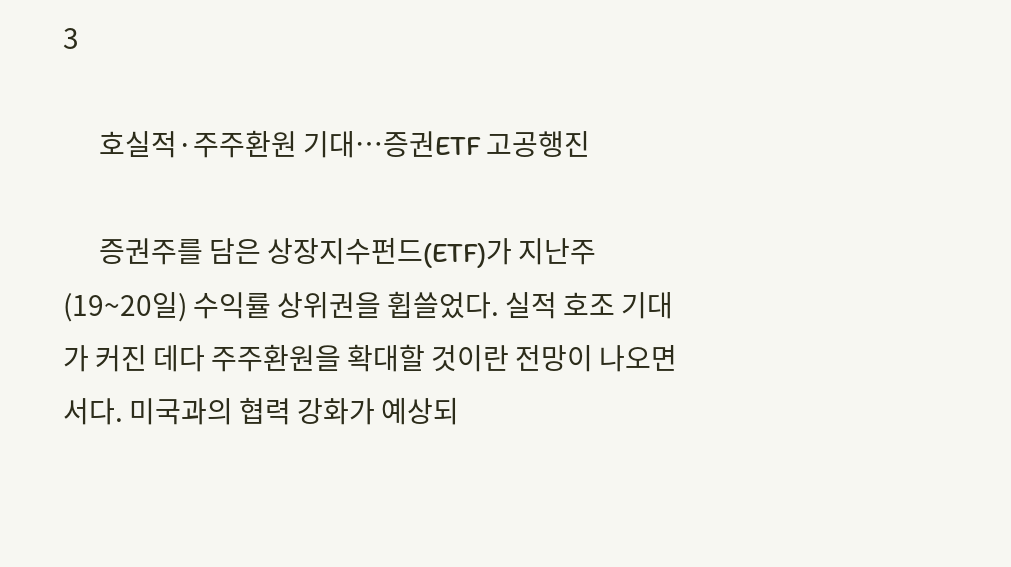3

      호실적·주주환원 기대…증권ETF 고공행진

      증권주를 담은 상장지수펀드(ETF)가 지난주(19~20일) 수익률 상위권을 휩쓸었다. 실적 호조 기대가 커진 데다 주주환원을 확대할 것이란 전망이 나오면서다. 미국과의 협력 강화가 예상되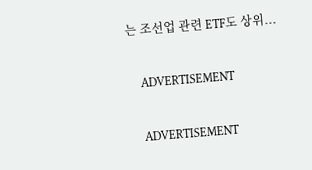는 조선업 관련 ETF도 상위...

    ADVERTISEMENT

    ADVERTISEMENT